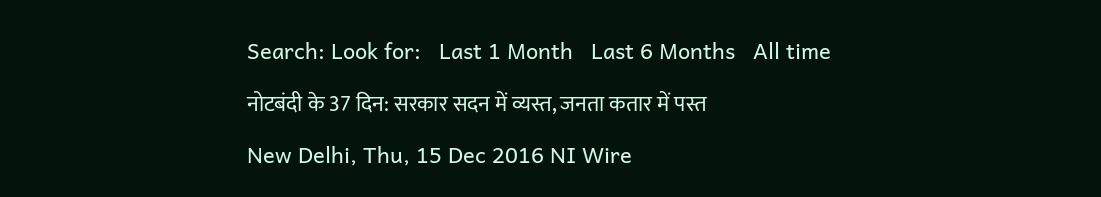Search: Look for:   Last 1 Month   Last 6 Months   All time

नोटबंदी के 37 दिन: सरकार सदन में व्यस्त, जनता कतार में पस्त

New Delhi, Thu, 15 Dec 2016 NI Wire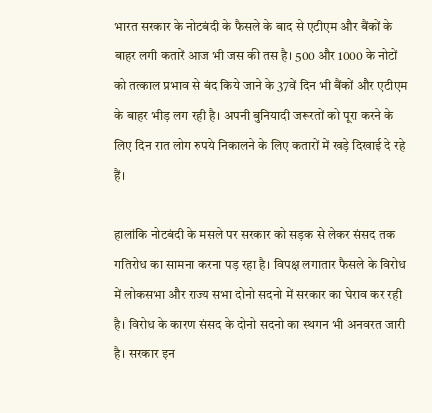भारत सरकार के नोटबंदी के फैसले के बाद से एटीएम और बैंकों के बाहर लगी कतारें आज भी जस की तस है। 500 और 1000 के नोटों को तत्काल प्रभाव से बंद किये जाने के 37वें दिन भी बैंकों और एटीएम के बाहर भीड़ लग रही है। अपनी बुनियादी जरूरतों को पूरा करने के लिए दिन रात लोग रुपये निकालने के लिए कतारों में खड़े दिखाई दे रहे हैं।

हालांकि नोटबंदी के मसले पर सरकार को सड़क से लेकर संसद तक गतिरोध का सामना करना पड़ रहा है। विपक्ष लगातार फैसले के विरोध में लोकसभा और राज्य सभा दोनो सदनो में सरकार का घेराव कर रही है। विरोध के कारण संसद के दोनो सदनो का स्थगन भी अनवरत जारी है। सरकार इन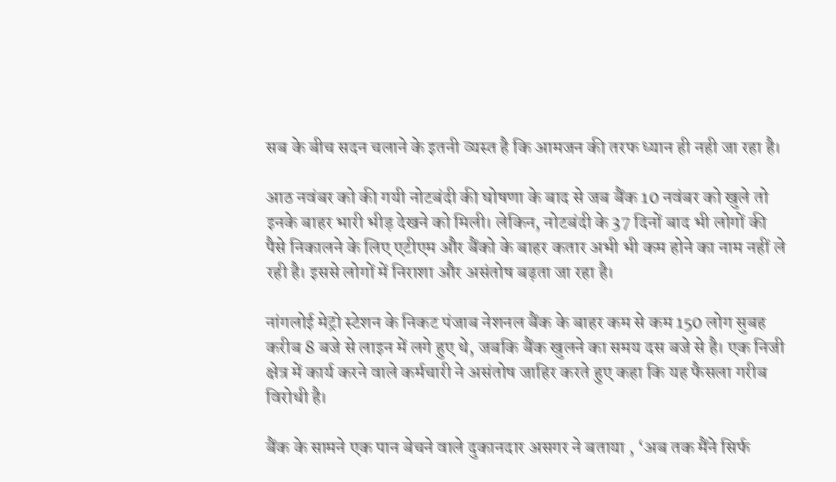सब के बीच सदन चलाने के इतनी व्यस्त है कि आमजन की तरफ ध्यान ही नही जा रहा है।

आठ नवंबर को की गयी नोटबंदी की घोषणा के बाद से जब बैंक 10 नवंबर को खुले तो इनके बाहर भारी भीड़ देखने को मिली। लेकिन, नोटबंदी के 37 दिनों बाद भी लोगों की पैसे निकालने के लिए एटीएम और बैंको के बाहर कतार अभी भी कम होने का नाम नहीं ले रही है। इससे लोगों में निराशा और असंतोष बढ़ता जा रहा है।

नांगलोई मेट्रो स्टेशन के निकट पंजाब नेशनल बैंक के बाहर कम से कम 150 लोग सुबह करीब 8 बजे से लाइन में लगे हुए थे, जबकि बैंक खुलने का समय दस बजे से है। एक निजी क्षेत्र में कार्य करने वाले कर्मचारी ने असंतोष जाहिर करते हुए कहा कि यह फैसला गरीब विरोधी है।

बैंक के सामने एक पान बेचने वाले दुकानदार असगर ने बताया , ‘अब तक मैंने सिर्फ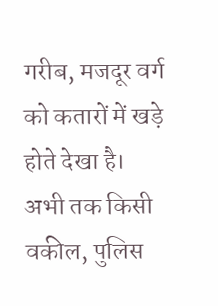गरीब, मजदूर वर्ग को कतारों में खड़े होते देखा है। अभी तक किसी वकील, पुलिस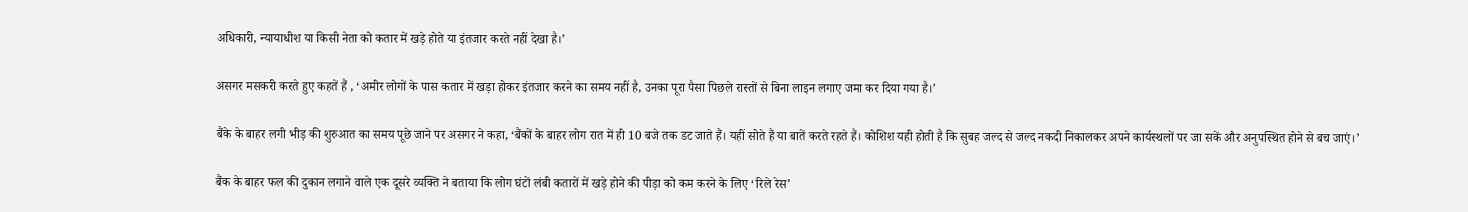अधिकारी, न्यायाधीश या किसी नेता को कतार में खड़े होते या इंतजार करते नहीं देखा है।’

असगर मसकरी करते हुए कहतें हैं , ‘अमीर लोगों के पास कतार में खड़ा होकर इंतजार करने का समय नहीं है, उनका पूरा पैसा पिछले रास्तों से बिना लाइन लगाए जमा कर दिया गया है।’

बैंके के बाहर लगी भीड़ की शुरुआत का समय पूछे जाने पर असगर ने कहा, ‘बैंकों के बाहर लोग रात में ही 10 बजे तक डट जाते हैं। यहीं सोते हैं या बातें करते रहते हैं। कोशिश यही होती है कि सुबह जल्द से जल्द नकदी निकालकर अपने कार्यस्थलों पर जा सकें और अनुपस्थित होने से बच जाएं।’

बैंक के बाहर फल की दुकान लगाने वाले एक दूसरे व्यक्ति ने बताया कि लोग घंटों लंबी कतारों में खड़े होने की पीड़ा को कम करने के लिए ‘रिले रेस’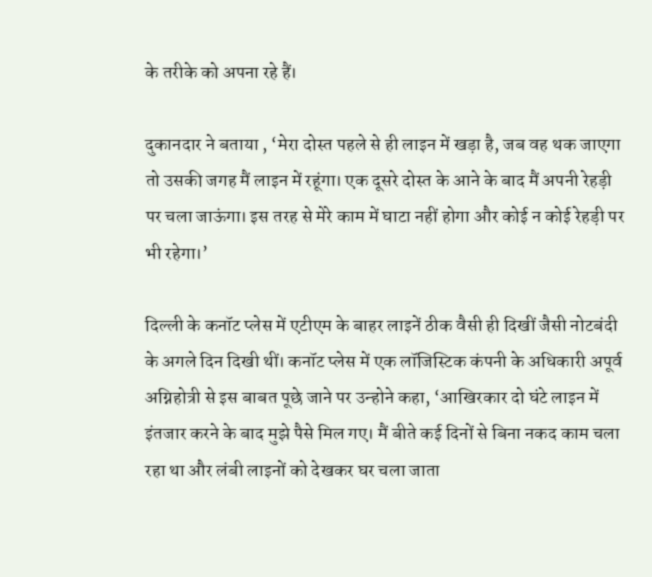के तरीके को अपना रहे हैं।

दुकानदार ने बताया , ‘मेरा दोस्त पहले से ही लाइन में खड़ा है, जब वह थक जाएगा तो उसकी जगह मैं लाइन में रहूंगा। एक दूसरे दोस्त के आने के बाद मैं अपनी रेहड़ी पर चला जाऊंगा। इस तरह से मेरे काम में घाटा नहीं होगा और कोई न कोई रेहड़ी पर भी रहेगा।’

दिल्ली के कनॉट प्लेस में एटीएम के बाहर लाइनें ठीक वैसी ही दिखीं जैसी नोटबंदी के अगले दिन दिखी थीं। कनॉट प्लेस में एक लॉजिस्टिक कंपनी के अधिकारी अपूर्व अग्निहोत्री से इस बाबत पूछे जाने पर उन्होने कहा, ‘आखिरकार दो घंटे लाइन में इंतजार करने के बाद मुझे पैसे मिल गए। मैं बीते कई दिनों से बिना नकद काम चला रहा था और लंबी लाइनों को देखकर घर चला जाता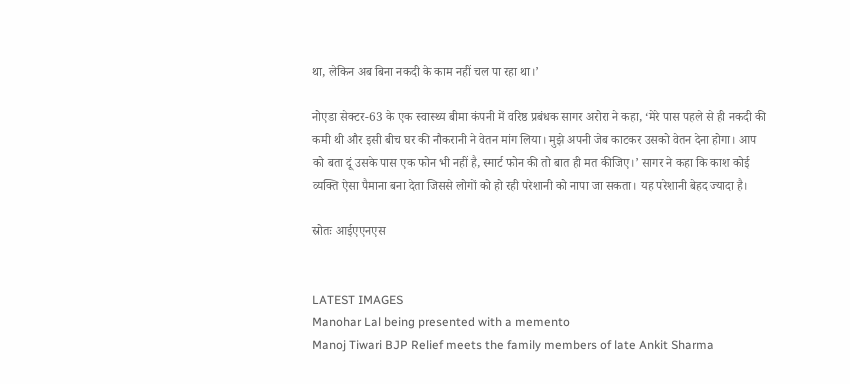था, लेकिन अब बिना नकदी के काम नहीं चल पा रहा था।’

नोएडा सेक्टर-63 के एक स्वास्थ्य बीमा कंपनी में वरिष्ठ प्रबंधक सागर अरोरा ने कहा, ‘मेरे पास पहले से ही नकदी की कमी थी और इसी बीच घर की नौकरानी ने वेतन मांग लिया। मुझे अपनी जेब काटकर उसको वेतन देना होगा। आप को बता दूं उसके पास एक फोन भी नहीं है, स्मार्ट फोन की तो बात ही मत कीजिए।’ सागर ने कहा कि काश कोई व्यक्ति ऐसा पैमाना बना देता जिससे लोगों को हो रही परेशानी को नापा जा सकता। यह परेशानी बेहद ज्यादा है।

स्रोतः आईएएनएस


LATEST IMAGES
Manohar Lal being presented with a memento
Manoj Tiwari BJP Relief meets the family members of late Ankit Sharma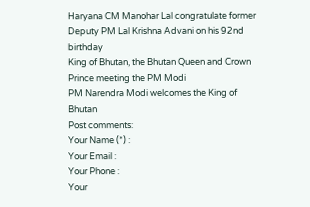Haryana CM Manohar Lal congratulate former Deputy PM Lal Krishna Advani on his 92nd birthday
King of Bhutan, the Bhutan Queen and Crown Prince meeting the PM Modi
PM Narendra Modi welcomes the King of Bhutan
Post comments:
Your Name (*) :
Your Email :
Your Phone :
Your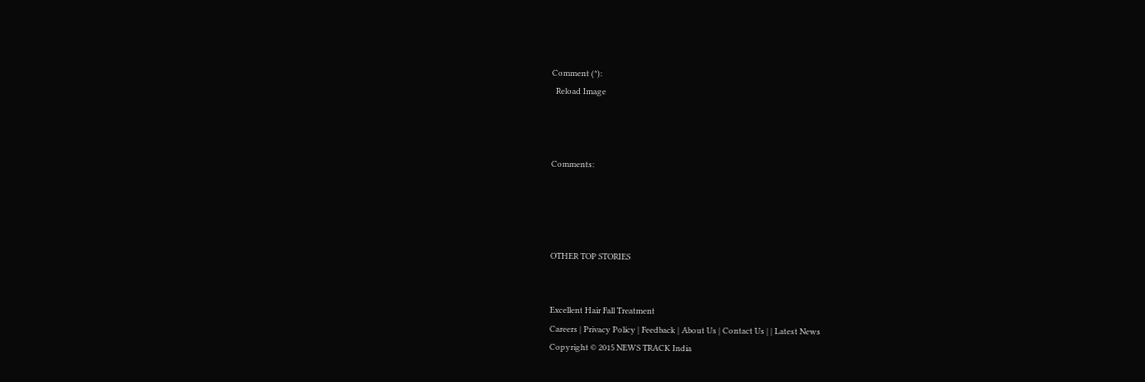Comment (*):
  Reload Image



Comments:




OTHER TOP STORIES


Excellent Hair Fall Treatment
Careers | Privacy Policy | Feedback | About Us | Contact Us | | Latest News
Copyright © 2015 NEWS TRACK India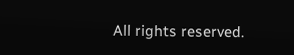All rights reserved.